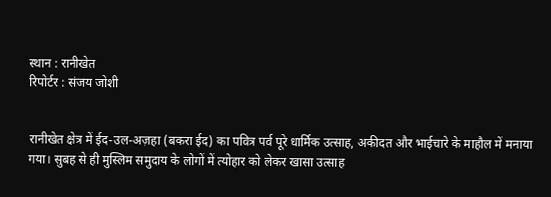स्थान : रानीखेत
रिपोर्टर : संजय जोशी


रानीखेत क्षेत्र में ईद-उल-अज़हा (बकरा ईद) का पवित्र पर्व पूरे धार्मिक उत्साह, अकीदत और भाईचारे के माहौल में मनाया गया। सुबह से ही मुस्लिम समुदाय के लोगों में त्योहार को लेकर खासा उत्साह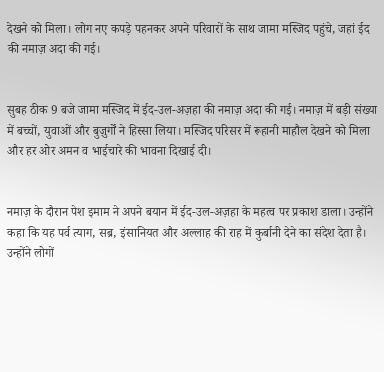देखने को मिला। लोग नए कपड़े पहनकर अपने परिवारों के साथ जामा मस्जिद पहुंचे, जहां ईद की नमाज़ अदा की गई।


सुबह ठीक 9 बजे जामा मस्जिद में ईद-उल-अज़हा की नमाज़ अदा की गई। नमाज़ में बड़ी संख्या में बच्चों, युवाओं और बुज़ुर्गों ने हिस्सा लिया। मस्जिद परिसर में रूहानी माहौल देखने को मिला और हर ओर अमन व भाईचारे की भावना दिखाई दी।


नमाज़ के दौरान पेश इमाम ने अपने बयान में ईद-उल-अज़हा के महत्व पर प्रकाश डाला। उन्होंने कहा कि यह पर्व त्याग, सब्र, इंसानियत और अल्लाह की राह में कुर्बानी देने का संदेश देता है। उन्होंने लोगों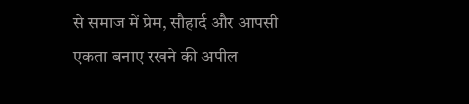से समाज में प्रेम, सौहार्द और आपसी एकता बनाए रखने की अपील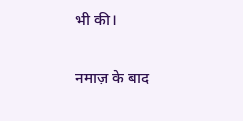भी की।


नमाज़ के बाद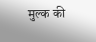मुल्क की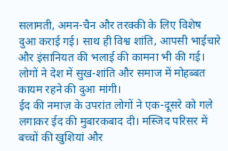सलामती, अमन-चैन और तरक्की के लिए विशेष दुआ कराई गई। साथ ही विश्व शांति, आपसी भाईचारे और इंसानियत की भलाई की कामना भी की गई। लोगों ने देश में सुख-शांति और समाज में मोहब्बत कायम रहने की दुआ मांगी।
ईद की नमाज़ के उपरांत लोगों ने एक-दूसरे को गले लगाकर ईद की मुबारकबाद दी। मस्जिद परिसर में बच्चों की खुशियां और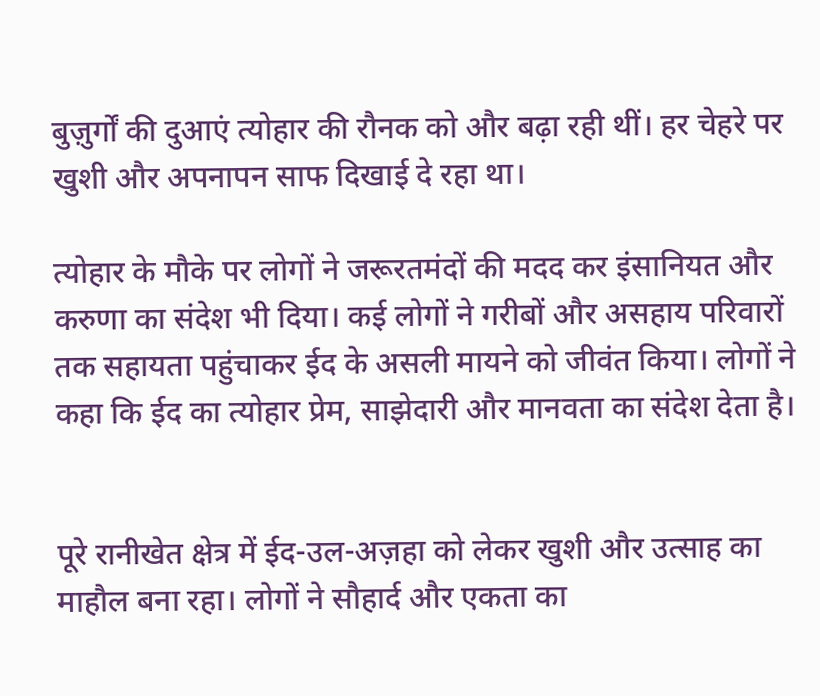बुज़ुर्गों की दुआएं त्योहार की रौनक को और बढ़ा रही थीं। हर चेहरे पर खुशी और अपनापन साफ दिखाई दे रहा था।

त्योहार के मौके पर लोगों ने जरूरतमंदों की मदद कर इंसानियत और करुणा का संदेश भी दिया। कई लोगों ने गरीबों और असहाय परिवारों तक सहायता पहुंचाकर ईद के असली मायने को जीवंत किया। लोगों ने कहा कि ईद का त्योहार प्रेम, साझेदारी और मानवता का संदेश देता है।


पूरे रानीखेत क्षेत्र में ईद-उल-अज़हा को लेकर खुशी और उत्साह का माहौल बना रहा। लोगों ने सौहार्द और एकता का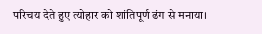परिचय देते हुए त्योहार को शांतिपूर्ण ढंग से मनाया।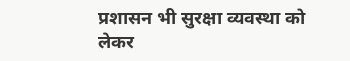प्रशासन भी सुरक्षा व्यवस्था को लेकर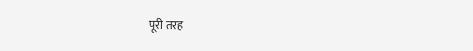पूरी तरह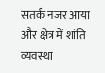सतर्क नजर आया और क्षेत्र में शांति व्यवस्था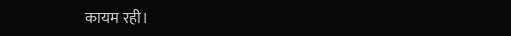कायम रही।